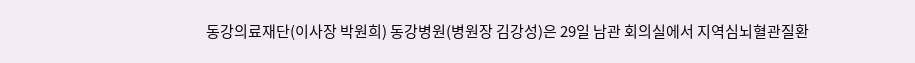동강의료재단(이사장 박원희) 동강병원(병원장 김강성)은 29일 남관 회의실에서 지역심뇌혈관질환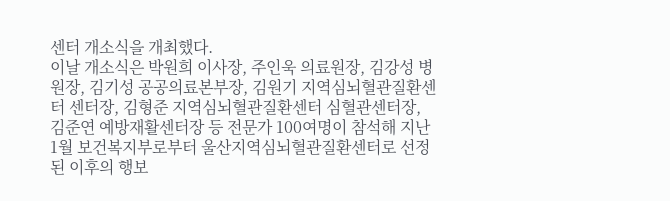센터 개소식을 개최했다.
이날 개소식은 박원희 이사장, 주인욱 의료원장, 김강성 병원장, 김기성 공공의료본부장, 김원기 지역심뇌혈관질환센터 센터장, 김형준 지역심뇌혈관질환센터 심혈관센터장, 김준연 예방재활센터장 등 전문가 100여명이 참석해 지난 1월 보건복지부로부터 울산지역심뇌혈관질환센터로 선정된 이후의 행보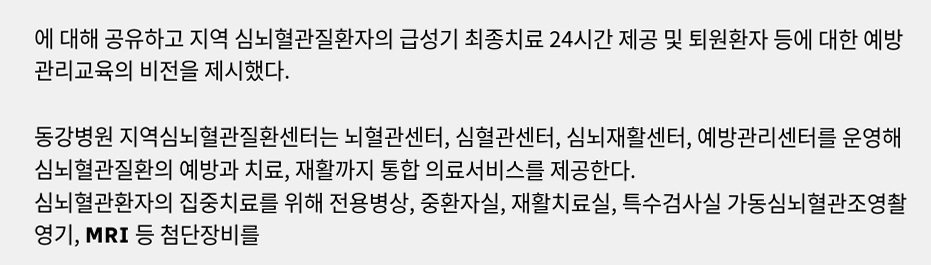에 대해 공유하고 지역 심뇌혈관질환자의 급성기 최종치료 24시간 제공 및 퇴원환자 등에 대한 예방관리교육의 비전을 제시했다.

동강병원 지역심뇌혈관질환센터는 뇌혈관센터, 심혈관센터, 심뇌재활센터, 예방관리센터를 운영해 심뇌혈관질환의 예방과 치료, 재활까지 통합 의료서비스를 제공한다.
심뇌혈관환자의 집중치료를 위해 전용병상, 중환자실, 재활치료실, 특수검사실 가동심뇌혈관조영촬영기, MRI 등 첨단장비를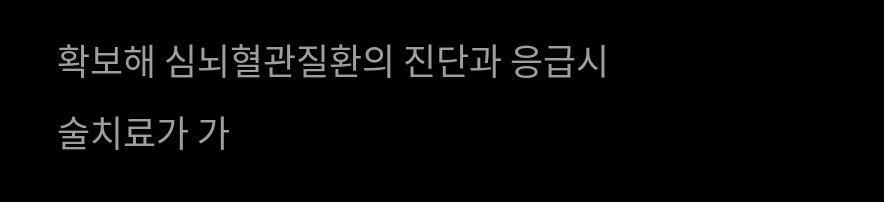확보해 심뇌혈관질환의 진단과 응급시술치료가 가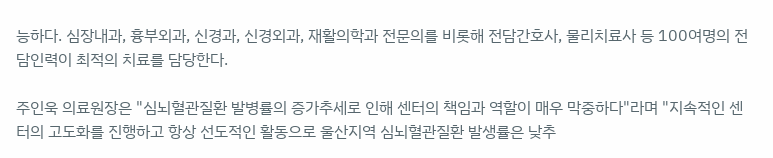능하다. 심장내과, 흉부외과, 신경과, 신경외과, 재활의학과 전문의를 비롯해 전담간호사, 물리치료사 등 100여명의 전담인력이 최적의 치료를 담당한다.

주인욱 의료원장은 "심뇌혈관질환 발병률의 증가추세로 인해 센터의 책임과 역할이 매우 막중하다"라며 "지속적인 센터의 고도화를 진행하고 항상 선도적인 활동으로 울산지역 심뇌혈관질환 발생률은 낮추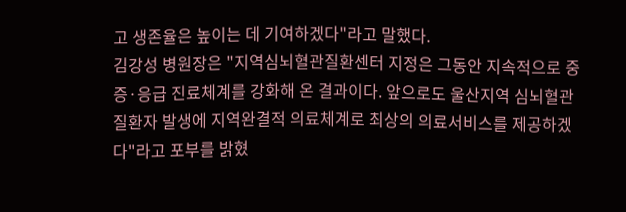고 생존율은 높이는 데 기여하겠다"라고 말했다.
김강성 병원장은 "지역심뇌혈관질환센터 지정은 그동안 지속적으로 중증·응급 진료체계를 강화해 온 결과이다. 앞으로도 울산지역 심뇌혈관질환자 발생에 지역완결적 의료체계로 최상의 의료서비스를 제공하겠다"라고 포부를 밝혔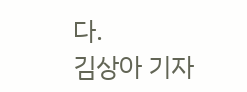다.
김상아 기자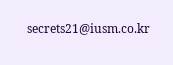secrets21@iusm.co.kr